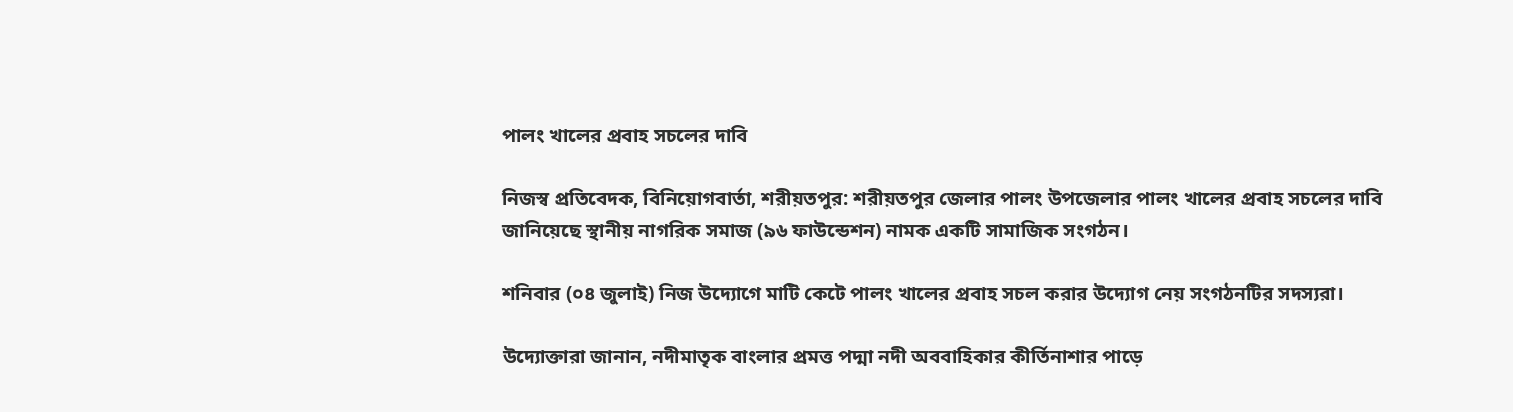পালং খালের প্রবাহ সচলের দাবি

নিজস্ব প্রতিবেদক, বিনিয়োগবার্তা, শরীয়তপুর: শরীয়তপুর জেলার পালং উপজেলার পালং খালের প্রবাহ সচলের দাবি জানিয়েছে স্থানীয় নাগরিক সমাজ (৯৬ ফাউন্ডেশন) নামক একটি সামাজিক সংগঠন।

শনিবার (০৪ জুলাই) নিজ উদ্যোগে মাটি কেটে পালং খালের প্রবাহ সচল করার উদ্যোগ নেয় সংগঠনটির সদস্যরা।

উদ্যোক্তারা জানান, নদীমাতৃক বাংলার প্রমত্ত পদ্মা নদী অববাহিকার কীর্তিনাশার পাড়ে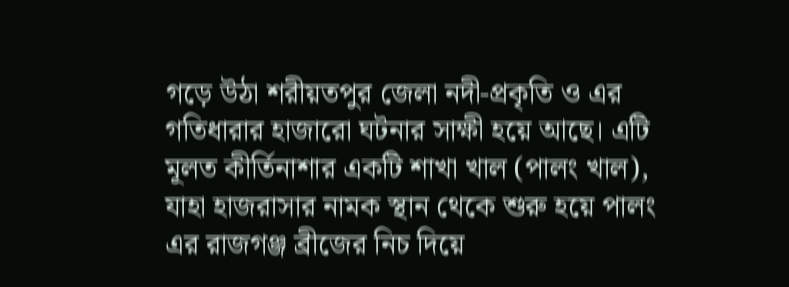গড়ে উঠা শরীয়তপুর জেলা নদী-প্রকৃতি ও এর গতিধারার হাজারো ঘটনার সাক্ষী হয়ে আছে। এটি মূলত কীর্তিনাশার একটি শাখা খাল (পালং খাল), যাহা হাজরাসার নামক স্থান থেকে শুরু হয়ে পালং এর রাজগঞ্জ ব্রীজের নিচ দিয়ে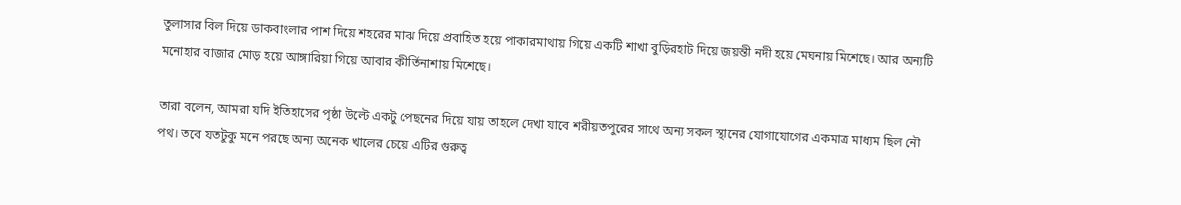তুলাসার বিল দিয়ে ডাকবাংলার পাশ দিয়ে শহরের মাঝ দিয়ে প্রবাহিত হয়ে পাকারমাথায় গিয়ে একটি শাখা বুড়িরহাট দিয়ে জয়ন্তী নদী হয়ে মেঘনায় মিশেছে। আর অন্যটি মনোহার বাজার মোড় হয়ে আঙ্গারিয়া গিয়ে আবার কীর্তিনাশায় মিশেছে।

তারা বলেন, আমরা যদি ইতিহাসের পৃষ্ঠা উল্টে একটু পেছনের দিয়ে যায় তাহলে দেখা যাবে শরীয়তপুরের সাথে অন্য সকল স্থানের যোগাযোগের একমাত্র মাধ্যম ছিল নৌ পথ। তবে যতটুকু মনে পরছে অন্য অনেক খালের চেয়ে এটির গুরুত্ব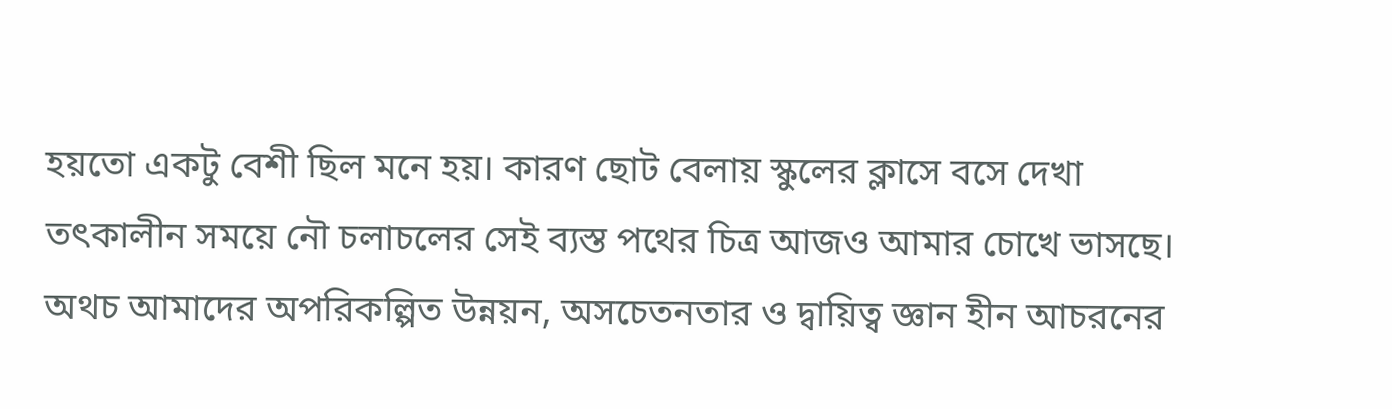হয়তো একটু বেশী ছিল মনে হয়। কারণ ছোট বেলায় স্কুলের ক্লাসে বসে দেখা তৎকালীন সময়ে নৌ চলাচলের সেই ব্যস্ত পথের চিত্র আজও আমার চোখে ভাসছে। অথচ আমাদের অপরিকল্পিত উন্নয়ন, অসচেতনতার ও দ্বায়িত্ব জ্ঞান হীন আচরনের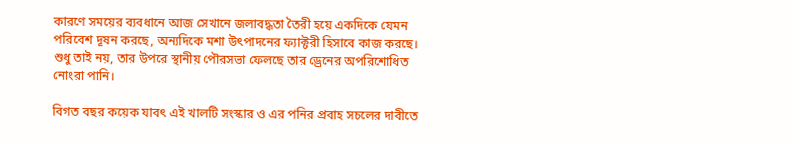কারণে সময়ের ব্যবধানে আজ সেখানে জলাবদ্ধতা তৈরী হয়ে একদিকে যেমন পরিবেশ দূষন করছে, অন্যদিকে মশা উৎপাদনের ফ্যাক্টরী হিসাবে কাজ করছে। শুধু তাই নয়, তার উপরে স্থানীয় পৌরসভা ফেলছে তার ড্রেনের অপরিশোধিত নোংরা পানি।

বিগত বছর কয়েক যাবৎ এই খালটি সংস্কার ও এর পনির প্রবাহ সচলের দাবীতে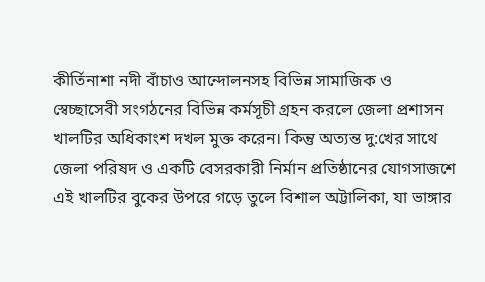কীর্তিনাশা নদী বাঁচাও আন্দোলনসহ বিভিন্ন সামাজিক ও স্বেচ্ছাসেবী সংগঠনের বিভিন্ন কর্মসূচী গ্রহন করলে জেলা প্রশাসন খালটির অধিকাংশ দখল মুক্ত করেন। কিন্তু অত্যন্ত দু:খের সাথে জেলা পরিষদ ও একটি বেসরকারী নির্মান প্রতিষ্ঠানের যোগসাজশে এই খালটির বুকের উপরে গড়ে তুলে বিশাল অট্টালিকা, যা ভাঙ্গার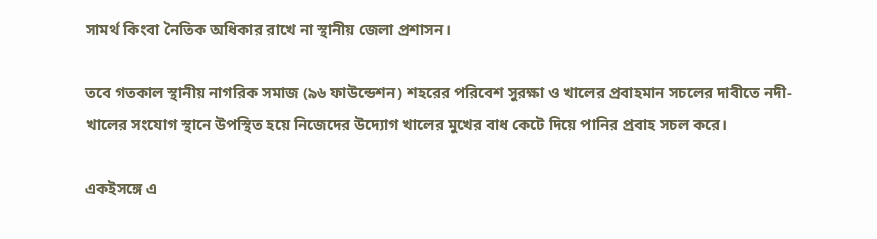সামর্থ কিংবা নৈতিক অধিকার রাখে না স্থানীয় জেলা প্রশাসন।

তবে গতকাল স্থানীয় নাগরিক সমাজ (৯৬ ফাউন্ডেশন) শহরের পরিবেশ সুরক্ষা ও খালের প্রবাহমান সচলের দাবীতে নদী-খালের সংযোগ স্থানে উপস্থিত হয়ে নিজেদের উদ্যোগ খালের মুখের বাধ কেটে দিয়ে পানির প্রবাহ সচল করে।

একইসঙ্গে এ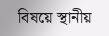বিষয়ে স্থানীয়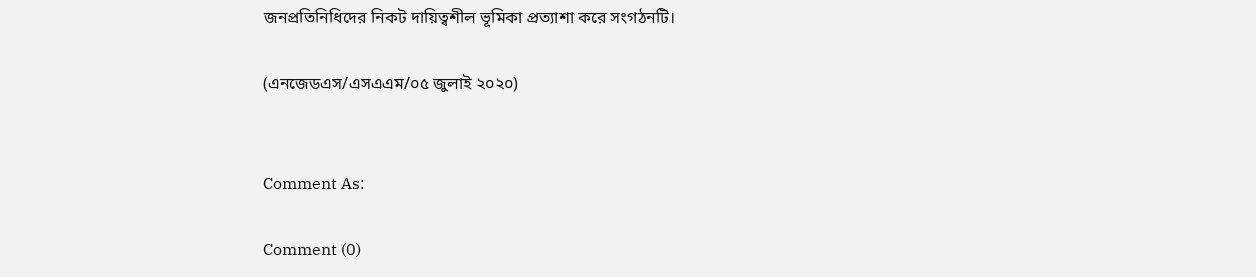জনপ্রতিনিধিদের নিকট দায়িত্বশীল ভূমিকা প্রত্যাশা করে সংগঠনটি।

(এনজেডএস/এসএএম/০৫ জুলাই ২০২০)


Comment As:

Comment (0)